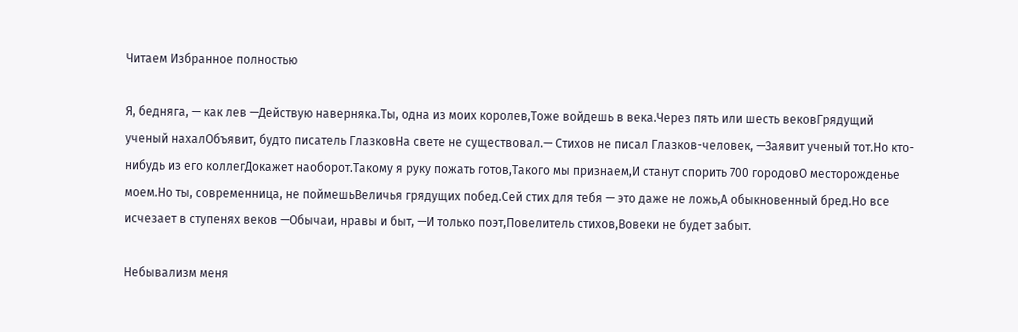Читаем Избранное полностью

Я, бедняга, — как лев —Действую наверняка.Ты, одна из моих королев,Тоже войдешь в века.Через пять или шесть вековГрядущий ученый нахалОбъявит, будто писатель ГлазковНа свете не существовал.— Стихов не писал Глазков-человек, —Заявит ученый тот.Но кто-нибудь из его коллегДокажет наоборот.Такому я руку пожать готов,Такого мы признаем,И станут спорить 700 городовО месторожденье моем.Но ты, современница, не поймешьВеличья грядущих побед.Сей стих для тебя — это даже не ложь,А обыкновенный бред.Но все исчезает в ступенях веков —Обычаи, нравы и быт, —И только поэт,Повелитель стихов,Вовеки не будет забыт.

Небывализм меня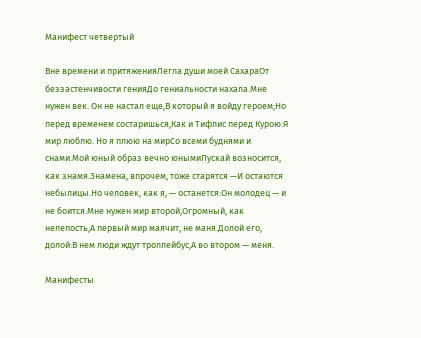Манифест четвертый

Вне времени и притяженияЛегла души моей СахараОт беззастенчивости генияДо гениальности нахала.Мне нужен век. Он не настал еще,В который я войду героем;Но перед временем состаришься,Как и Тифлис перед Курою.Я мир люблю. Но я плюю на мирСо всеми буднями и снами.Мой юный образ вечно юнымиПускай возносится, как знамя.Знамена, впрочем, тоже старятся —И остаются небылицы.Но человек, как я, — останется:Он молодец — и не боится.Мне нужен мир второй,Огромный, как нелепость,А первый мир маячит, не маня.Долой его, долой:В нем люди ждут троллейбус,А во втором — меня.

Манифесты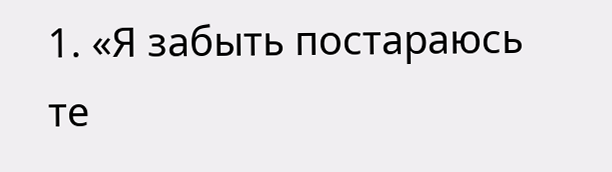1. «Я забыть постараюсь те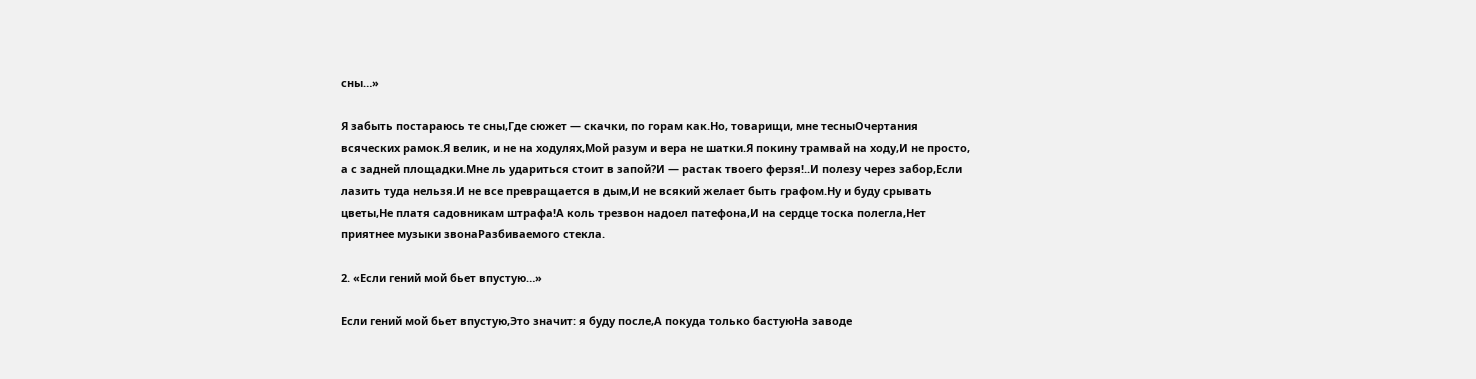сны…»

Я забыть постараюсь те сны,Где сюжет — скачки, по горам как.Но, товарищи, мне тесныОчертания всяческих рамок.Я велик, и не на ходулях,Мой разум и вера не шатки.Я покину трамвай на ходу,И не просто, а с задней площадки.Мне ль удариться стоит в запой?И — растак твоего ферзя!..И полезу через забор,Если лазить туда нельзя.И не все превращается в дым,И не всякий желает быть графом.Ну и буду срывать цветы,Не платя садовникам штрафа!А коль трезвон надоел патефона,И на сердце тоска полегла,Нет приятнее музыки звонаРазбиваемого стекла.

2. «Если гений мой бьет впустую…»

Если гений мой бьет впустую,Это значит: я буду после,А покуда только бастуюНа заводе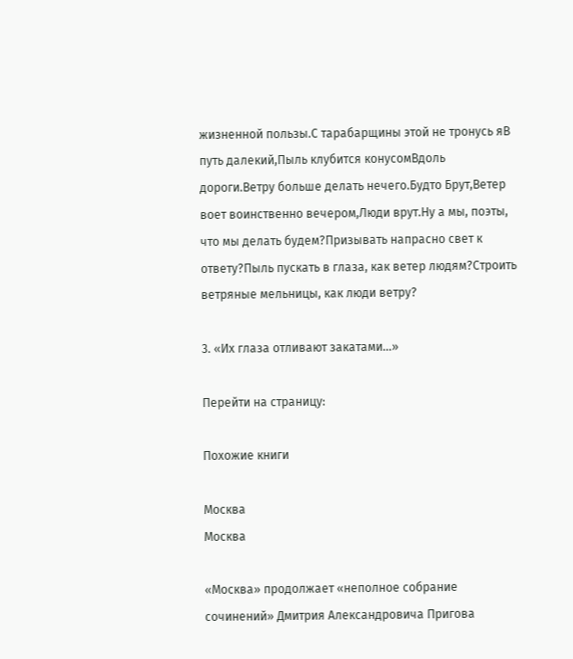жизненной пользы.С тарабарщины этой не тронусь яВ путь далекий,Пыль клубится конусомВдоль дороги.Ветру больше делать нечего.Будто Брут,Ветер воет воинственно вечером,Люди врут.Ну а мы, поэты, что мы делать будем?Призывать напрасно свет к ответу?Пыль пускать в глаза, как ветер людям?Строить ветряные мельницы, как люди ветру?

3. «Их глаза отливают закатами…»

Перейти на страницу:

Похожие книги

Москва
Москва

«Москва» продолжает «неполное собрание сочинений» Дмитрия Александровича Пригова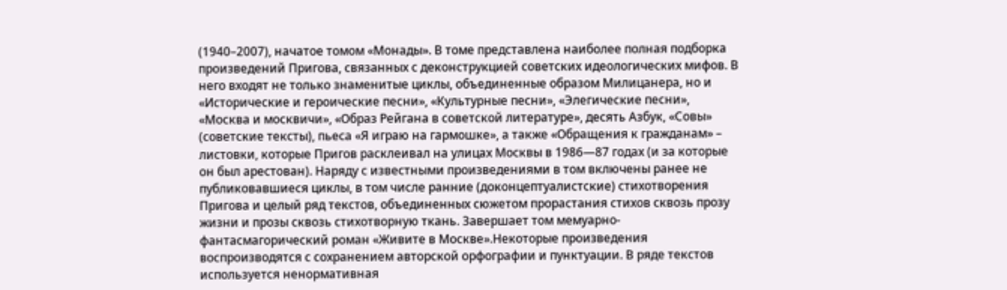(1940–2007), начатое томом «Монады». В томе представлена наиболее полная подборка произведений Пригова, связанных с деконструкцией советских идеологических мифов. В него входят не только знаменитые циклы, объединенные образом Милицанера, но и «Исторические и героические песни», «Культурные песни», «Элегические песни», «Москва и москвичи», «Образ Рейгана в советской литературе», десять Азбук, «Совы» (советские тексты), пьеса «Я играю на гармошке», а также «Обращения к гражданам» – листовки, которые Пригов расклеивал на улицах Москвы в 1986—87 годах (и за которые он был арестован). Наряду с известными произведениями в том включены ранее не публиковавшиеся циклы, в том числе ранние (доконцептуалистские) стихотворения Пригова и целый ряд текстов, объединенных сюжетом прорастания стихов сквозь прозу жизни и прозы сквозь стихотворную ткань. Завершает том мемуарно-фантасмагорический роман «Живите в Москве».Некоторые произведения воспроизводятся с сохранением авторской орфографии и пунктуации. В ряде текстов используется ненормативная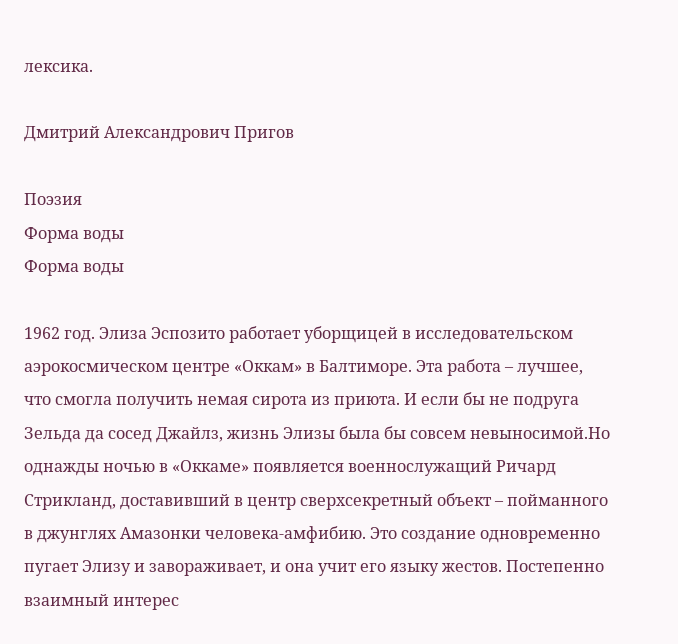лексика.

Дмитрий Александрович Пригов

Поэзия
Форма воды
Форма воды

1962 год. Элиза Эспозито работает уборщицей в исследовательском аэрокосмическом центре «Оккам» в Балтиморе. Эта работа – лучшее, что смогла получить немая сирота из приюта. И если бы не подруга Зельда да сосед Джайлз, жизнь Элизы была бы совсем невыносимой.Но однажды ночью в «Оккаме» появляется военнослужащий Ричард Стрикланд, доставивший в центр сверхсекретный объект – пойманного в джунглях Амазонки человека-амфибию. Это создание одновременно пугает Элизу и завораживает, и она учит его языку жестов. Постепенно взаимный интерес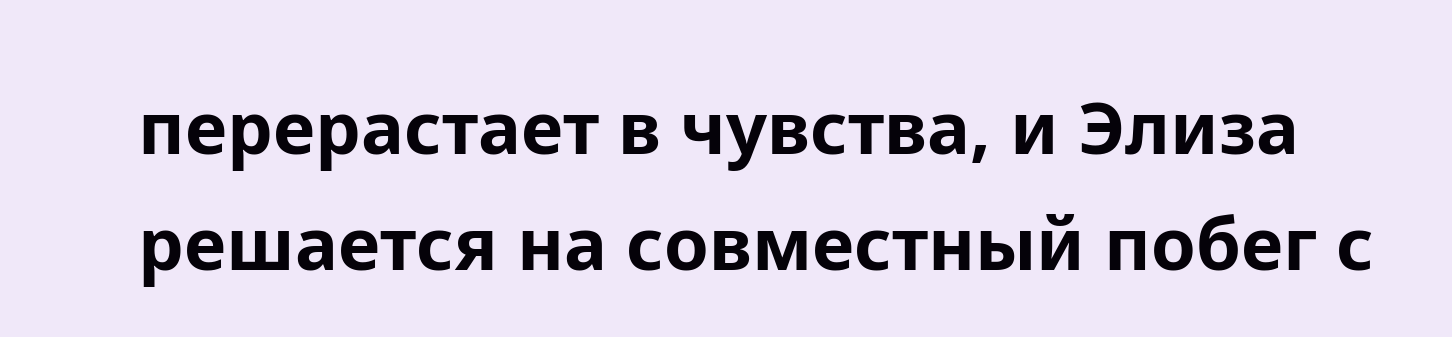перерастает в чувства, и Элиза решается на совместный побег с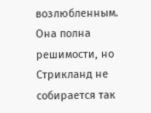возлюбленным. Она полна решимости, но Стрикланд не собирается так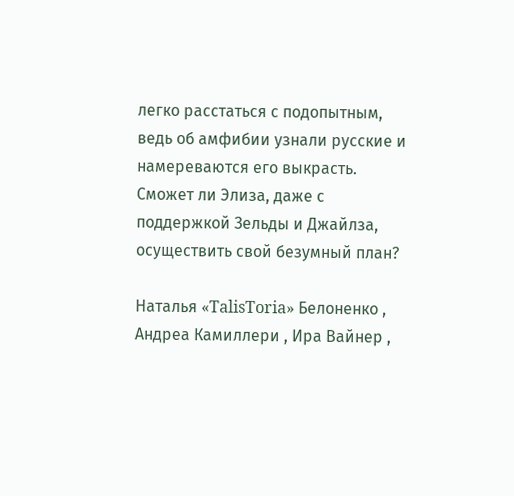легко расстаться с подопытным, ведь об амфибии узнали русские и намереваются его выкрасть. Сможет ли Элиза, даже с поддержкой Зельды и Джайлза, осуществить свой безумный план?

Наталья «TalisToria» Белоненко , Андреа Камиллери , Ира Вайнер ,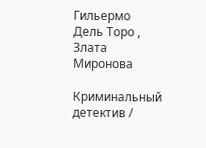Гильермо Дель Торо , Злата Миронова

Криминальный детектив /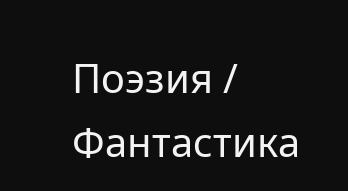Поэзия / Фантастика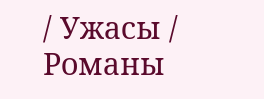/ Ужасы / Романы